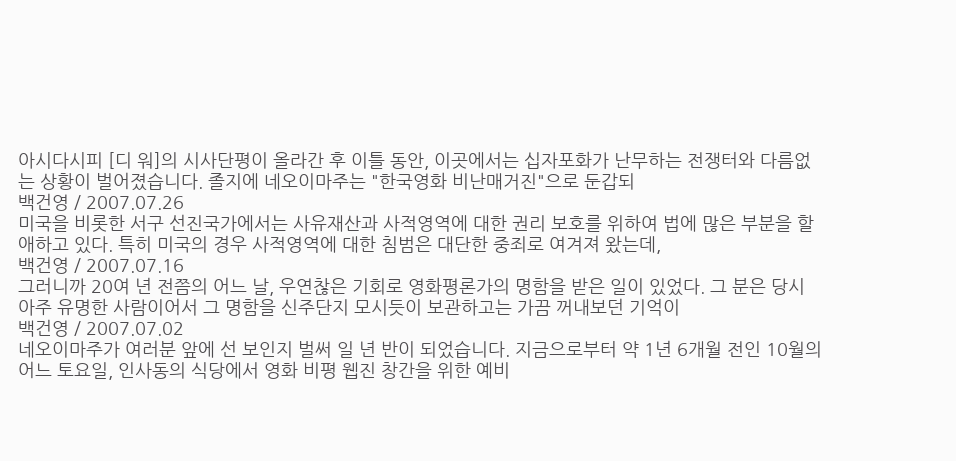아시다시피 [디 워]의 시사단평이 올라간 후 이틀 동안, 이곳에서는 십자포화가 난무하는 전쟁터와 다름없는 상황이 벌어졌습니다. 졸지에 네오이마주는 "한국영화 비난매거진"으로 둔갑되
백건영 / 2007.07.26
미국을 비롯한 서구 선진국가에서는 사유재산과 사적영역에 대한 권리 보호를 위하여 법에 많은 부분을 할애하고 있다. 특히 미국의 경우 사적영역에 대한 침범은 대단한 중죄로 여겨져 왔는데,
백건영 / 2007.07.16
그러니까 20여 년 전쯤의 어느 날, 우연찮은 기회로 영화평론가의 명함을 받은 일이 있었다. 그 분은 당시 아주 유명한 사람이어서 그 명함을 신주단지 모시듯이 보관하고는 가끔 꺼내보던 기억이
백건영 / 2007.07.02
네오이마주가 여러분 앞에 선 보인지 벌써 일 년 반이 되었습니다. 지금으로부터 약 1년 6개월 전인 10월의 어느 토요일, 인사동의 식당에서 영화 비평 웹진 창간을 위한 예비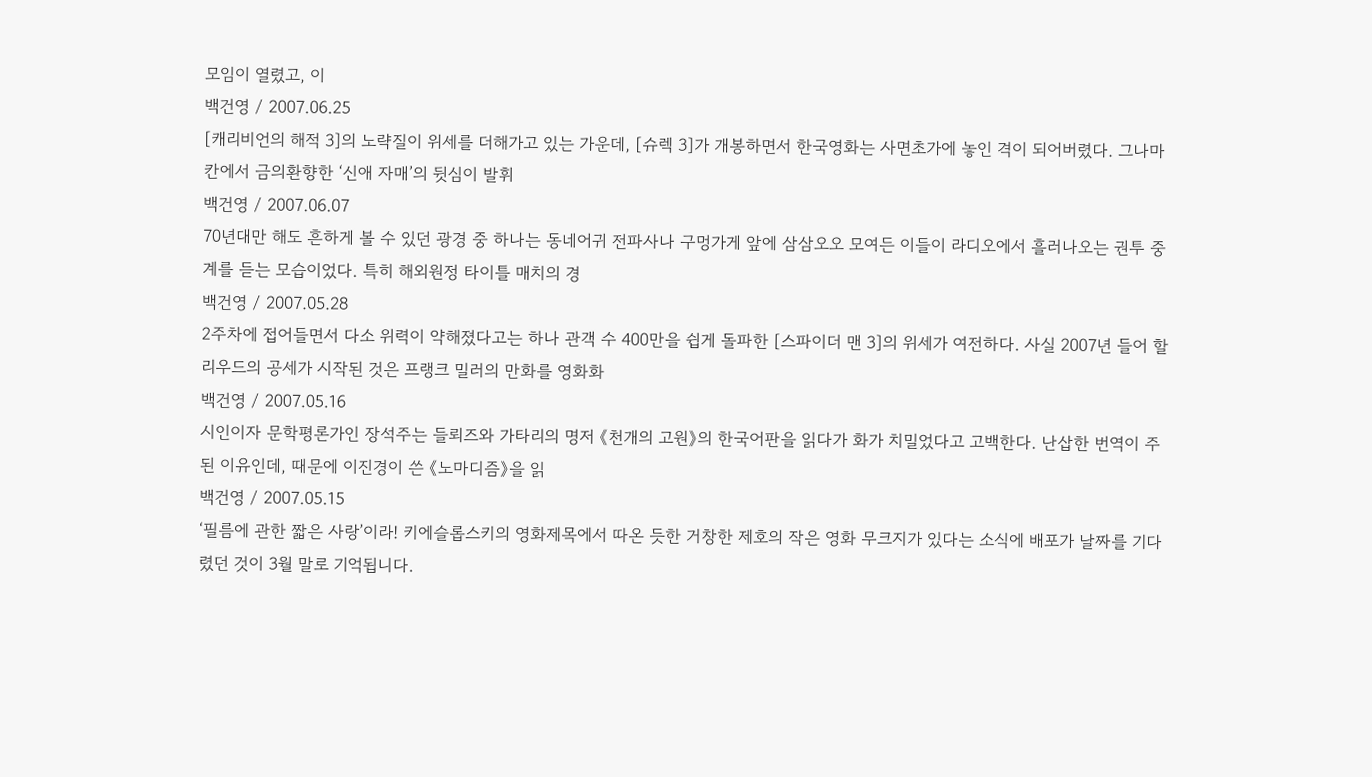모임이 열렸고, 이
백건영 / 2007.06.25
[캐리비언의 해적 3]의 노략질이 위세를 더해가고 있는 가운데, [슈렉 3]가 개봉하면서 한국영화는 사면초가에 놓인 격이 되어버렸다. 그나마 칸에서 금의환향한 ‘신애 자매’의 뒷심이 발휘
백건영 / 2007.06.07
70년대만 해도 흔하게 볼 수 있던 광경 중 하나는 동네어귀 전파사나 구멍가게 앞에 삼삼오오 모여든 이들이 라디오에서 흘러나오는 권투 중계를 듣는 모습이었다. 특히 해외원정 타이틀 매치의 경
백건영 / 2007.05.28
2주차에 접어들면서 다소 위력이 약해졌다고는 하나 관객 수 400만을 쉽게 돌파한 [스파이더 맨 3]의 위세가 여전하다. 사실 2007년 들어 할리우드의 공세가 시작된 것은 프랭크 밀러의 만화를 영화화
백건영 / 2007.05.16
시인이자 문학평론가인 장석주는 들뢰즈와 가타리의 명저 《천개의 고원》의 한국어판을 읽다가 화가 치밀었다고 고백한다. 난삽한 번역이 주된 이유인데, 때문에 이진경이 쓴 《노마디즘》을 읽
백건영 / 2007.05.15
‘필름에 관한 짧은 사랑’이라! 키에슬롭스키의 영화제목에서 따온 듯한 거창한 제호의 작은 영화 무크지가 있다는 소식에 배포가 날짜를 기다렸던 것이 3월 말로 기억됩니다.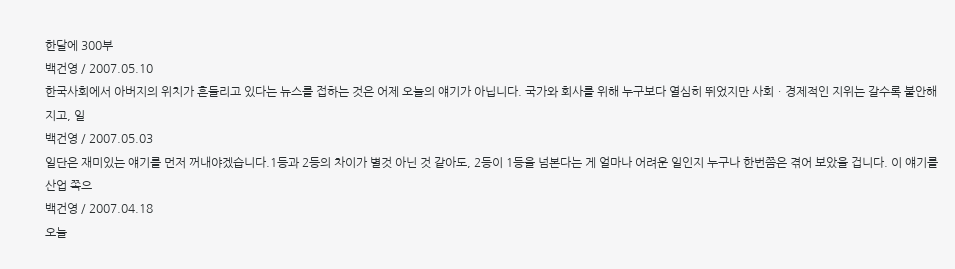한달에 300부
백건영 / 2007.05.10
한국사회에서 아버지의 위치가 흔들리고 있다는 뉴스를 접하는 것은 어제 오늘의 얘기가 아닙니다. 국가와 회사를 위해 누구보다 열심히 뛰었지만 사회ㆍ경제적인 지위는 갈수록 불안해지고, 일
백건영 / 2007.05.03
일단은 재미있는 얘기를 먼저 꺼내야겠습니다.1등과 2등의 차이가 별것 아닌 것 같아도, 2등이 1등을 넘본다는 게 얼마나 어려운 일인지 누구나 한번쯤은 겪어 보았을 겁니다. 이 얘기를 산업 쪽으
백건영 / 2007.04.18
오늘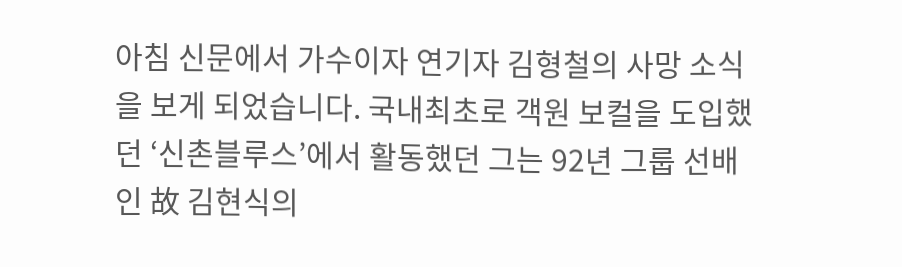아침 신문에서 가수이자 연기자 김형철의 사망 소식을 보게 되었습니다. 국내최초로 객원 보컬을 도입했던 ‘신촌블루스’에서 활동했던 그는 92년 그룹 선배인 故 김현식의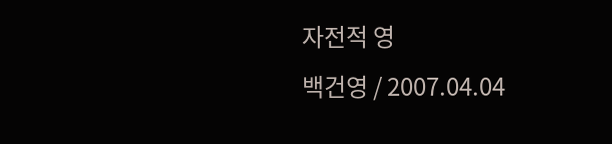자전적 영
백건영 / 2007.04.04